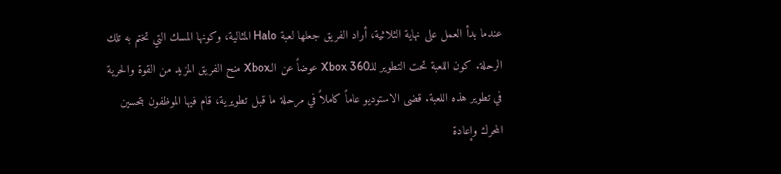عندما بدأ العمل على نهاية الثلاثية، أراد الفريق جعلها لعبة Halo المثالية، وكونها المسك التي تختم به تلك الرحلة. كون اللعبة تحت التطوير للـXbox 360 عوضاً عن الـXbox منح الفريق المزيد من القوة والحرية في تطوير هذه اللعبة. قضى الاستوديو عاماً كاملاً في مرحلة ما قبل تطويرية، قام فيها الموظفون بتحسين المحرك وإعادة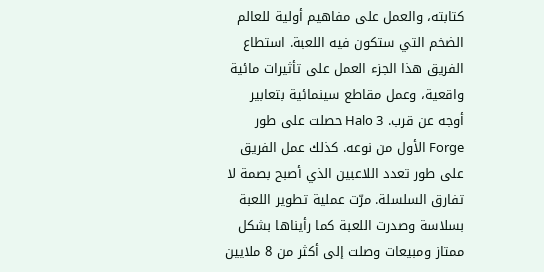كتابته، والعمل على مفاهيم أولية للعالم الضخم التي ستكون فيه اللعبة. استطاع الفريق هذا الجزء العمل على تأثيرات مائية واقعية، وعمل مقاطع سينمائية بتعابير أوجه عن قرب. Halo 3 حصلت على طور Forge الأول من نوعه. كذلك عمل الفريق على طور تعدد اللاعبين الذي أصبح بصمة لا تفارق السلسلة. مرّت عملية تطوير اللعبة بسلاسة وصدرت اللعبة كما رأيناها بشكل ممتاز ومبيعات وصلت إلى أكثر من 8 ملايين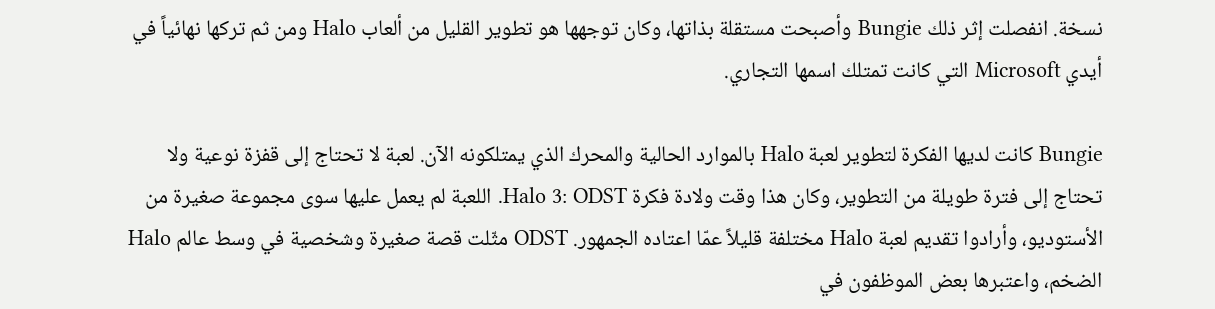نسخة. انفصلت إثر ذلك Bungie وأصبحت مستقلة بذاتها، وكان توجهها هو تطوير القليل من ألعاب Halo ومن ثم تركها نهائياً في أيدي Microsoft التي كانت تمتلك اسمها التجاري.

Bungie كانت لديها الفكرة لتطوير لعبة Halo بالموارد الحالية والمحرك الذي يمتلكونه الآن. لعبة لا تحتاج إلى قفزة نوعية ولا تحتاج إلى فترة طويلة من التطوير، وكان هذا وقت ولادة فكرة Halo 3: ODST. اللعبة لم يعمل عليها سوى مجموعة صغيرة من الأستوديو، وأرادوا تقديم لعبة Halo مختلفة قليلاً عمّا اعتاده الجمهور. ODST مثّلت قصة صغيرة وشخصية في وسط عالم Halo الضخم، واعتبرها بعض الموظفون في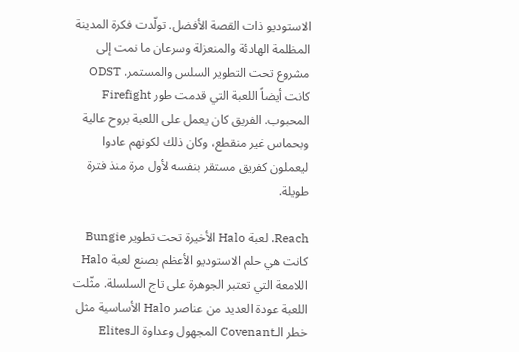الاستوديو ذات القصة الأفضل. تولّدت فكرة المدينة المظلمة الهادئة والمنعزلة وسرعان ما نمت إلى مشروع تحت التطوير السلس والمستمر. ODST كانت أيضاً اللعبة التي قدمت طور Firefight المحبوب. الفريق كان يعمل على اللعبة بروح عالية وبحماس غير منقطع، وكان ذلك لكونهم عادوا ليعملون كفريق مستقر بنفسه لأول مرة منذ فترة طويلة.

Reach. لعبة Halo الأخيرة تحت تطوير Bungie كانت هي حلم الاستوديو الأعظم بصنع لعبة Halo اللامعة التي تعتبر الجوهرة على تاج السلسلة. مثّلت اللعبة عودة العديد من عناصر Halo الأساسية مثل خطر الـCovenant المجهول وعداوة الـElites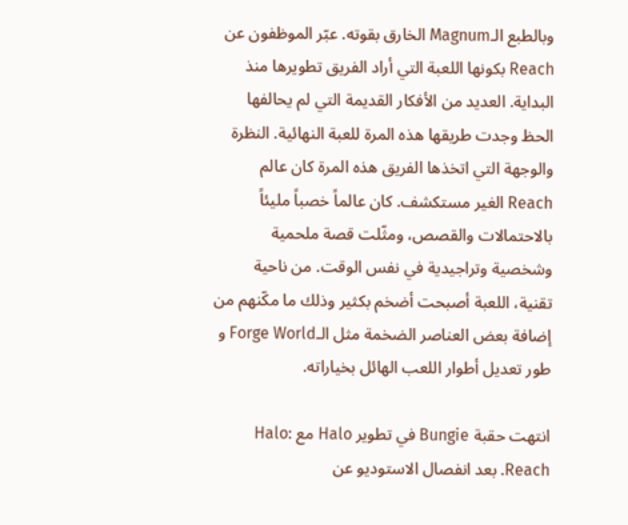وبالطبع الـMagnum الخارق بقوته. عبّر الموظفون عن Reach بكونها اللعبة التي أراد الفريق تطويرها منذ البداية. العديد من الأفكار القديمة التي لم يحالفها الحظ وجدت طريقها هذه المرة للعبة النهائية. النظرة والوجهة التي اتخذها الفريق هذه المرة كان عالم Reach الغير مستكشف. كان عالماً خصباً مليئاً بالاحتمالات والقصص، ومثّلت قصة ملحمية وشخصية وتراجيدية في نفس الوقت. من ناحية تقنية، اللعبة أصبحت أضخم بكثير وذلك ما مكّنهم من إضافة بعض العناصر الضخمة مثل الـForge World و طور تعديل أطوار اللعب الهائل بخياراته.

انتهت حقبة Bungie في تطوير Halo مع Halo: Reach. بعد انفصال الاستوديو عن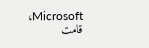Microsoft، قامت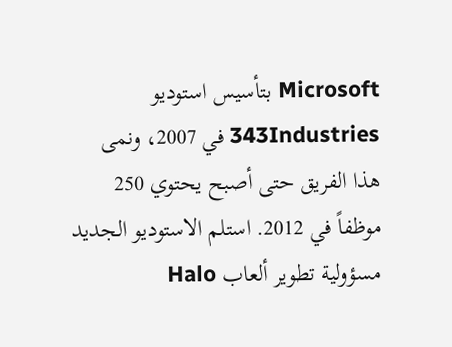Microsoft بتأسيس استوديو 343Industries في 2007، ونمى هذا الفريق حتى أصبح يحتوي 250 موظفاً في 2012. استلم الاستوديو الجديد مسؤولية تطوير ألعاب Halo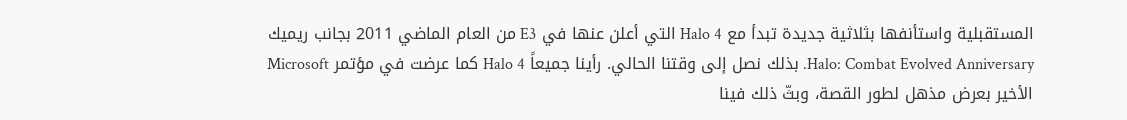المستقبلية واستأنفها بثلاثية جديدة تبدأ مع Halo 4 التي أعلن عنها في E3 من العام الماضي 2011 بجانب ريميك Halo: Combat Evolved Anniversary. بذلك نصل إلى وقتنا الحالي. رأينا جميعاً Halo 4 كما عرضت في مؤتمر Microsoft الأخير بعرض مذهل لطور القصة، وبثّ ذلك فينا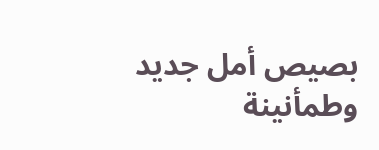بصيص أمل جديد وطمأنينة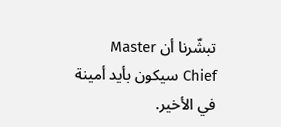تبشّرنا أن Master Chief سيكون بأيد أمينة في الأخير.